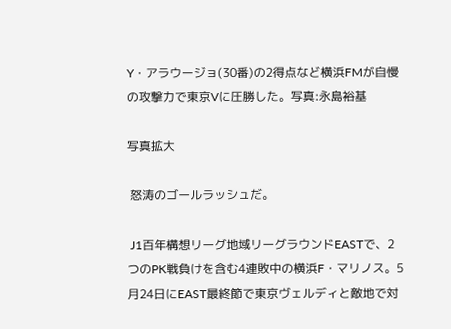Y・アラウージョ(30番)の2得点など横浜FMが自慢の攻撃力で東京Vに圧勝した。写真:永島裕基

写真拡大

 怒涛のゴールラッシュだ。

 J1百年構想リーグ地域リーグラウンドEASTで、2つのPK戦負けを含む4連敗中の横浜F・マリノス。5月24日にEAST最終節で東京ヴェルディと敵地で対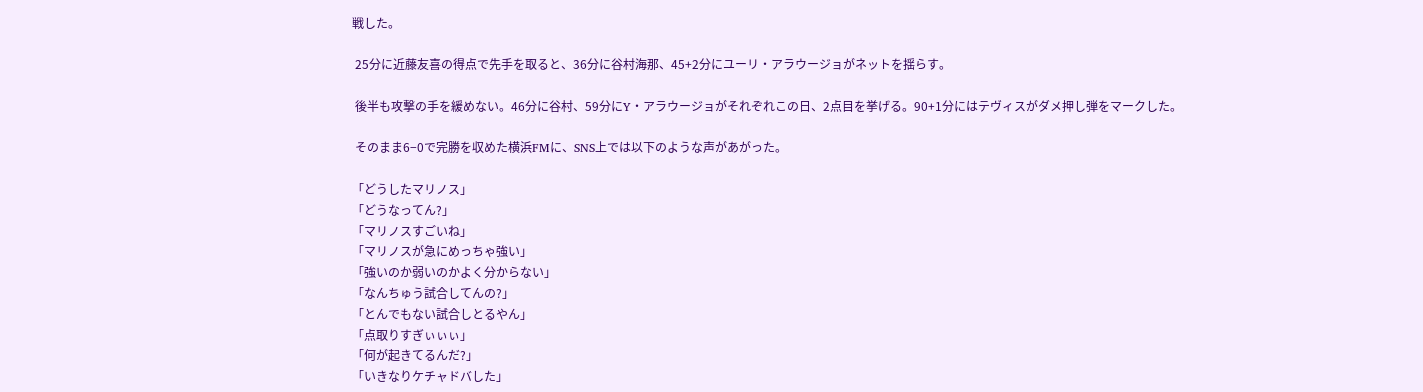戦した。

 25分に近藤友喜の得点で先手を取ると、36分に谷村海那、45+2分にユーリ・アラウージョがネットを揺らす。

 後半も攻撃の手を緩めない。46分に谷村、59分にY・アラウージョがそれぞれこの日、2点目を挙げる。90+1分にはテヴィスがダメ押し弾をマークした。

 そのまま6−0で完勝を収めた横浜FMに、SNS上では以下のような声があがった。

「どうしたマリノス」
「どうなってん?」
「マリノスすごいね」
「マリノスが急にめっちゃ強い」
「強いのか弱いのかよく分からない」
「なんちゅう試合してんの?」
「とんでもない試合しとるやん」
「点取りすぎぃぃぃ」
「何が起きてるんだ?」
「いきなりケチャドバした」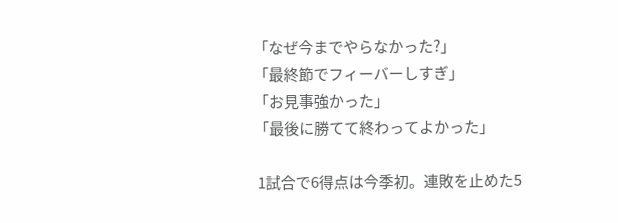「なぜ今までやらなかった?」
「最終節でフィーバーしすぎ」
「お見事強かった」
「最後に勝てて終わってよかった」

 1試合で6得点は今季初。連敗を止めた5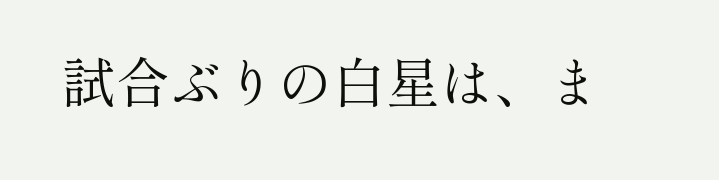試合ぶりの白星は、ま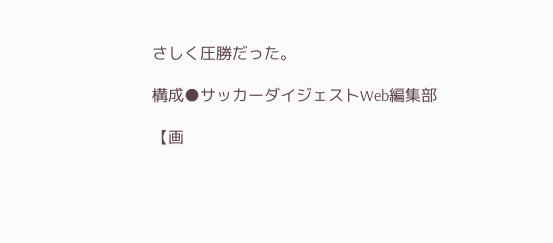さしく圧勝だった。

構成●サッカーダイジェストWeb編集部

【画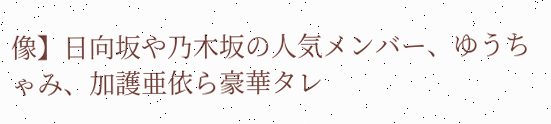像】日向坂や乃木坂の人気メンバー、ゆうちゃみ、加護亜依ら豪華タレ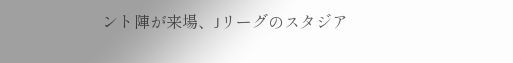ント陣が来場、Jリーグのスタジア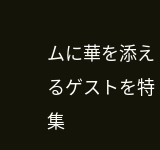ムに華を添えるゲストを特集